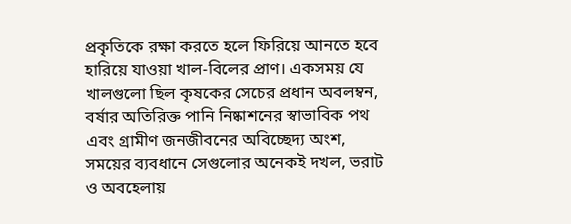প্রকৃতিকে রক্ষা করতে হলে ফিরিয়ে আনতে হবে হারিয়ে যাওয়া খাল-বিলের প্রাণ। একসময় যে খালগুলো ছিল কৃষকের সেচের প্রধান অবলম্বন, বর্ষার অতিরিক্ত পানি নিষ্কাশনের স্বাভাবিক পথ এবং গ্রামীণ জনজীবনের অবিচ্ছেদ্য অংশ, সময়ের ব্যবধানে সেগুলোর অনেকই দখল, ভরাট ও অবহেলায়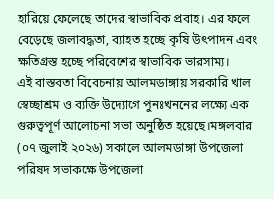হারিয়ে ফেলেছে তাদের স্বাভাবিক প্রবাহ। এর ফলে বেড়েছে জলাবদ্ধতা, ব্যাহত হচ্ছে কৃষি উৎপাদন এবং ক্ষতিগ্রস্ত হচ্ছে পরিবেশের স্বাভাবিক ভারসাম্য।
এই বাস্তবতা বিবেচনায় আলমডাঙ্গায় সরকারি খাল স্বেচ্ছাশ্রম ও ব্যক্তি উদ্যোগে পুনঃখননের লক্ষ্যে এক গুরুত্বপূর্ণ আলোচনা সভা অনুষ্ঠিত হয়েছে।মঙ্গলবার (০৭ জুলাই ২০২৬) সকালে আলমডাঙ্গা উপজেলা পরিষদ সভাকক্ষে উপজেলা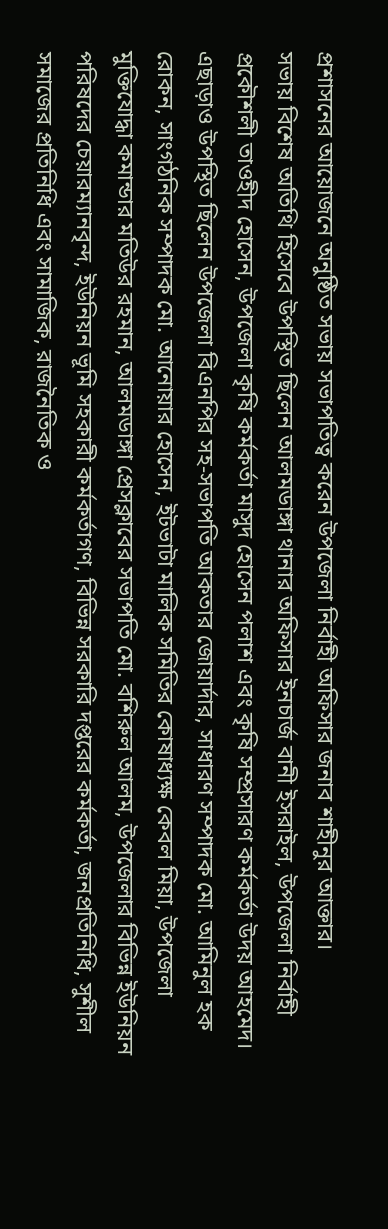প্রশাসনের আয়োজনে অনুষ্ঠিত সভায় সভাপতিত্ব করেন উপজেলা নির্বাহী অফিসার জনাব শাহীনুর আক্তার।
সভায় বিশেষ অতিথি হিসেবে উপস্থিত ছিলেন আলমডাঙ্গা থানার অফিসার ইনচার্জ বানী ইসরাইল, উপজেলা নির্বাহী প্রকৌশলী তাওহীদ হোসেন, উপজেলা কৃষি কর্মকর্তা মাসুদ হোসেন পলাশ এবং কৃষি সম্প্রসারণ কর্মকর্তা উদয় আহমেদ।
এছাড়াও উপস্থিত ছিলেন উপজেলা বিএনপির সহ-সভাপতি আকতার জোয়ার্দার, সাধারণ সম্পাদক মো. আমিনুল হক রোকন, সাংগঠনিক সম্পাদক মো. আনোয়ার হোসেন, ইটভাটা মালিক সমিতির কোষাধ্যক্ষ কেবল মিয়া, উপজেলা মুক্তিযোদ্ধা কমান্ডার মতিউর রহমান, আলমডাঙ্গা প্রেসক্লাবের সভাপতি মো. বশিরুল আলম, উপজেলার বিভিন্ন ইউনিয়ন পরিষদের চেয়ারম্যানবৃন্দ, ইউনিয়ন ভূমি সহকারী কর্মকর্তাগণ, বিভিন্ন সরকারি দপ্তরের কর্মকর্তা, জনপ্রতিনিধি, সুশীল সমাজের প্রতিনিধি এবং সামাজিক, রাজনৈতিক ও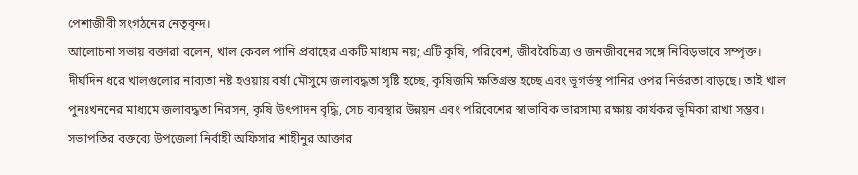পেশাজীবী সংগঠনের নেতৃবৃন্দ।
আলোচনা সভায় বক্তারা বলেন, খাল কেবল পানি প্রবাহের একটি মাধ্যম নয়; এটি কৃষি, পরিবেশ, জীববৈচিত্র্য ও জনজীবনের সঙ্গে নিবিড়ভাবে সম্পৃক্ত। দীর্ঘদিন ধরে খালগুলোর নাব্যতা নষ্ট হওয়ায় বর্ষা মৌসুমে জলাবদ্ধতা সৃষ্টি হচ্ছে, কৃষিজমি ক্ষতিগ্রস্ত হচ্ছে এবং ভূগর্ভস্থ পানির ওপর নির্ভরতা বাড়ছে। তাই খাল পুনঃখননের মাধ্যমে জলাবদ্ধতা নিরসন, কৃষি উৎপাদন বৃদ্ধি, সেচ ব্যবস্থার উন্নয়ন এবং পরিবেশের স্বাভাবিক ভারসাম্য রক্ষায় কার্যকর ভূমিকা রাখা সম্ভব।
সভাপতির বক্তব্যে উপজেলা নির্বাহী অফিসার শাহীনুর আক্তার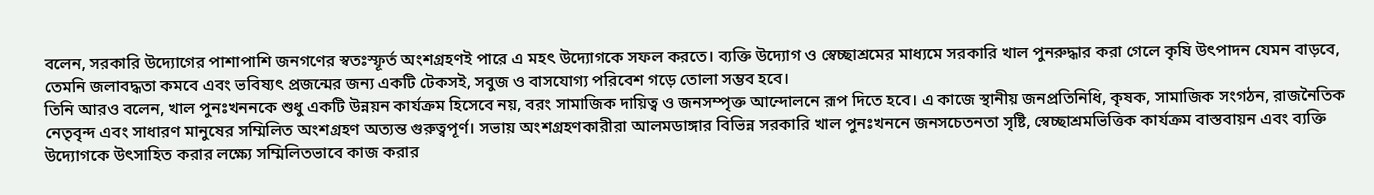বলেন, সরকারি উদ্যোগের পাশাপাশি জনগণের স্বতঃস্ফূর্ত অংশগ্রহণই পারে এ মহৎ উদ্যোগকে সফল করতে। ব্যক্তি উদ্যোগ ও স্বেচ্ছাশ্রমের মাধ্যমে সরকারি খাল পুনরুদ্ধার করা গেলে কৃষি উৎপাদন যেমন বাড়বে, তেমনি জলাবদ্ধতা কমবে এবং ভবিষ্যৎ প্রজন্মের জন্য একটি টেকসই, সবুজ ও বাসযোগ্য পরিবেশ গড়ে তোলা সম্ভব হবে।
তিনি আরও বলেন, খাল পুনঃখননকে শুধু একটি উন্নয়ন কার্যক্রম হিসেবে নয়, বরং সামাজিক দায়িত্ব ও জনসম্পৃক্ত আন্দোলনে রূপ দিতে হবে। এ কাজে স্থানীয় জনপ্রতিনিধি, কৃষক, সামাজিক সংগঠন, রাজনৈতিক নেতৃবৃন্দ এবং সাধারণ মানুষের সম্মিলিত অংশগ্রহণ অত্যন্ত গুরুত্বপূর্ণ। সভায় অংশগ্রহণকারীরা আলমডাঙ্গার বিভিন্ন সরকারি খাল পুনঃখননে জনসচেতনতা সৃষ্টি, স্বেচ্ছাশ্রমভিত্তিক কার্যক্রম বাস্তবায়ন এবং ব্যক্তি উদ্যোগকে উৎসাহিত করার লক্ষ্যে সম্মিলিতভাবে কাজ করার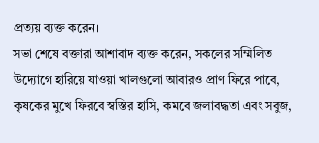প্রত্যয় ব্যক্ত করেন।
সভা শেষে বক্তারা আশাবাদ ব্যক্ত করেন, সকলের সম্মিলিত উদ্যোগে হারিয়ে যাওয়া খালগুলো আবারও প্রাণ ফিরে পাবে, কৃষকের মুখে ফিরবে স্বস্তির হাসি, কমবে জলাবদ্ধতা এবং সবুজ,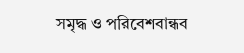সমৃদ্ধ ও পরিবেশবান্ধব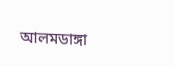আলমডাঙ্গা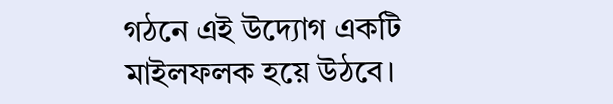গঠনে এই উদ্যোগ একটি মাইলফলক হয়ে উঠবে।